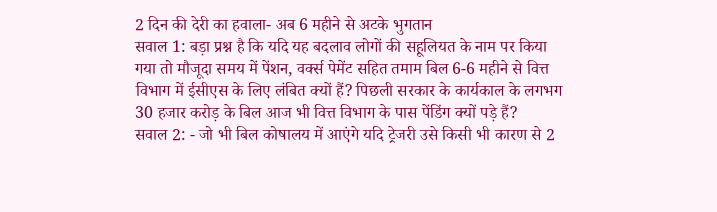2 दिन की देरी का हवाला- अब 6 महीने से अटके भुगतान
सवाल 1: बड़ा प्रश्न है कि यदि यह बदलाव लोगों की सहूलियत के नाम पर किया गया तो मौजूदा समय में पेंशन, वर्क्स पेमेंट सहित तमाम बिल 6-6 महीने से वित्त विभाग में ईसीएस के लिए लंबित क्यों हैं? पिछली सरकार के कार्यकाल के लगभग 30 हजार करोड़ के बिल आज भी वित्त विभाग के पास पेंडिंग क्यों पड़े हैं?
सवाल 2: - जो भी बिल कोषालय में आएंगे यदि ट्रेजरी उसे किसी भी कारण से 2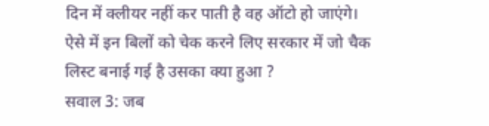दिन में क्लीयर नहीं कर पाती है वह ऑटो हो जाएंगे। ऐसे में इन बिलों को चेक करने लिए सरकार में जो चैक लिस्ट बनाई गई है उसका क्या हुआ ?
सवाल 3: जब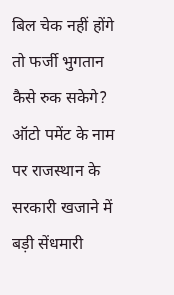बिल चेक नहीं होंगे तो फर्जी भुगतान कैसे रुक सकेगे? ऑटो पमेंट के नाम पर राजस्थान के सरकारी खजाने में बड़ी सेंधमारी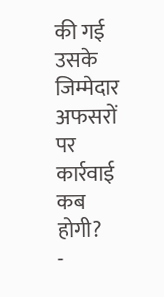की गई उसके जिम्मेदार अफसरों पर कार्रवाई कब होगी?
-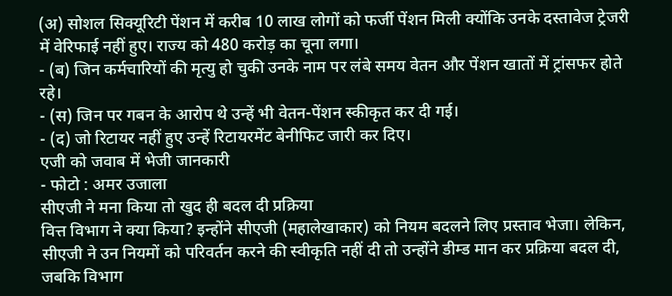(अ) सोशल सिक्यूरिटी पेंशन में करीब 10 लाख लोगों को फर्जी पेंशन मिली क्योंकि उनके दस्तावेज ट्रेजरी में वेरिफाई नहीं हुए। राज्य को 480 करोड़ का चूना लगा।
- (ब) जिन कर्मचारियों की मृत्यु हो चुकी उनके नाम पर लंबे समय वेतन और पेंशन खातों में ट्रांसफर होते रहे।
- (स) जिन पर गबन के आरोप थे उन्हें भी वेतन-पेंशन स्कीकृत कर दी गई।
- (द) जो रिटायर नहीं हुए उन्हें रिटायरमेंट बेनीफिट जारी कर दिए।
एजी को जवाब में भेजी जानकारी
- फोटो : अमर उजाला
सीएजी ने मना किया तो खुद ही बदल दी प्रक्रिया
वित्त विभाग ने क्या किया? इन्होंने सीएजी (महालेखाकार) को नियम बदलने लिए प्रस्ताव भेजा। लेकिन, सीएजी ने उन नियमों को परिवर्तन करने की स्वीकृति नहीं दी तो उन्होंने डीम्ड मान कर प्रक्रिया बदल दी, जबकि विभाग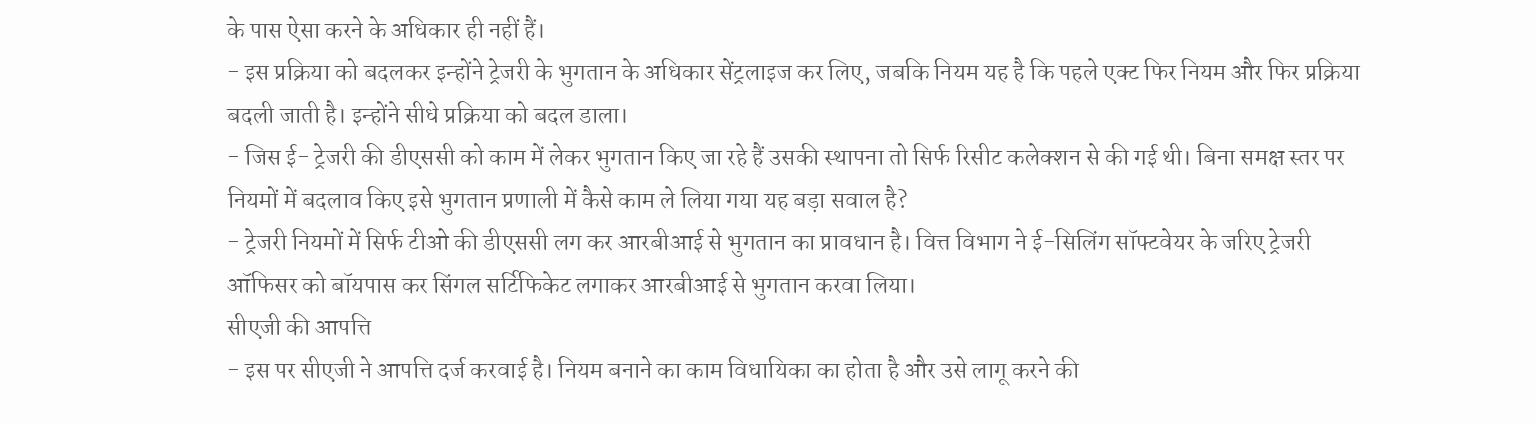के पास ऐसा करने के अधिकार ही नहीं हैं।
- इस प्रक्रिया को बदलकर इन्होंने ट्रेजरी के भुगतान के अधिकार सेंट्रलाइज कर लिए, जबकि नियम यह है कि पहले एक्ट फिर नियम और फिर प्रक्रिया बदली जाती है। इन्होंने सीधे प्रक्रिया को बदल डाला।
- जिस ई- ट्रेजरी की डीएससी को काम में लेकर भुगतान किए जा रहे हैं उसकी स्थापना तो सिर्फ रिसीट कलेक्शन से की गई थी। बिना समक्ष स्तर पर नियमों में बदलाव किए इसे भुगतान प्रणाली में कैसे काम ले लिया गया यह बड़ा सवाल है?
- ट्रेजरी नियमों में सिर्फ टीओ की डीएससी लग कर आरबीआई से भुगतान का प्रावधान है। वित्त विभाग ने ई-सिलिंग सॉफ्टवेयर के जरिए ट्रेजरी ऑफिसर को बॉयपास कर सिंगल सर्टिफिकेट लगाकर आरबीआई से भुगतान करवा लिया।
सीएजी की आपत्ति
- इस पर सीएजी ने आपत्ति दर्ज करवाई है। नियम बनाने का काम विधायिका का होता है और उसे लागू करने की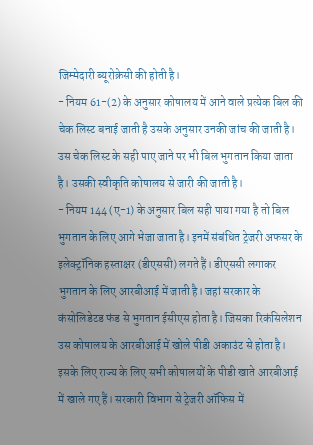जिम्मेदारी ब्यूरोक्रेसी की होती है।
- नियम 61-(2) के अनुसार कोषालय में आने वाले प्रत्येक बिल की चेक लिस्ट बनाई जाती है उसके अनुसार उनकी जांच की जाती है। उस चेक लिस्ट के सही पाए जाने पर भी बिल भुगतान किया जाता है। उसकी स्वीकृति कोषालय से जारी की जाती है।
- नियम 144 (ए-1) के अनुसार बिल सही पाया गया है तो बिल भुगतान के लिए आगे भेजा जाता है। इनमें संबंधित ट्रेजरी अफसर के इलेक्ट्रॉनिक हस्ताक्षर (डीएससी) लगते हैं। डीएससी लगाकर भुगतान के लिए आरबीआई में जाती है। जहां सरकार के कंसोलिडेटड फंड से भुगतान ईसीएस होता है। जिसका रिकंसिलेशन उस कोषालय के आरबीआई में खोले पीडी अकाउंट से होता है। इसके लिए राज्य के लिए सभी कोषालयों के पीडी खाते आरबीआई में खाले गए हैं। सरकारी विभाग से ट्रेजरी ऑफिस में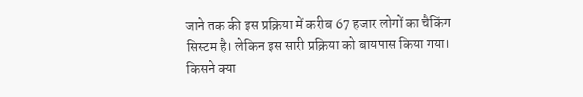जाने तक की इस प्रक्रिया में करीब 67 हजार लोगों का चैकिंग सिस्टम है। लेकिन इस सारी प्रक्रिया को बायपास किया गया।
किसने क्या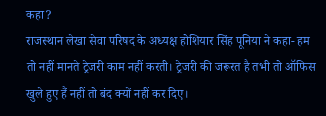कहा?
राजस्थान लेखा सेवा परिषद के अध्यक्ष होशियार सिंह पूनिया ने कहा- हम तो नहीं मानते ट्रेजरी काम नहीं करती। ट्रेजरी की जरूरत है तभी तो ऑफिस खुले हुए हैं नहीं तो बंद क्यों नहीं कर दिए।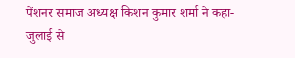पेंशनर समाज अध्यक्ष किशन कुमार शर्मा ने कहा- जुलाई से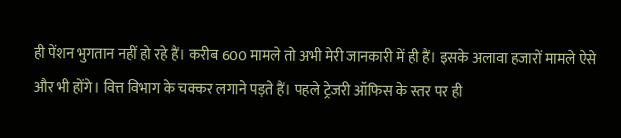ही पेंशन भुगतान नहीं हो रहे हैं। करीब 600 मामले तो अभी मेरी जानकारी में ही हैं। इसके अलावा हजारों मामले ऐसे और भी होंगे। वित्त विभाग के चक्कर लगाने पड़ते हैं। पहले ट्रेजरी ऑफिस के स्तर पर ही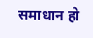समाधान हो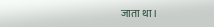जाता था।